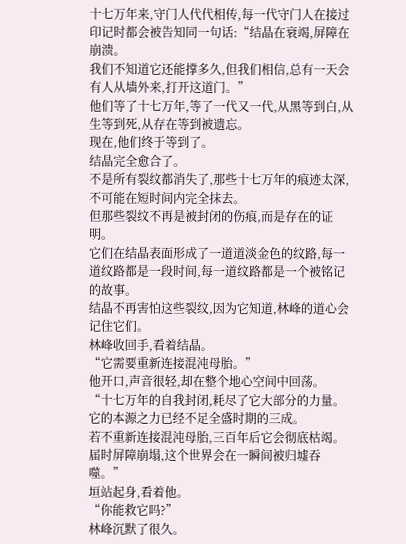十七万年来,守门人代代相传,每一代守门人在接过印记时都会被告知同一句话:“结晶在衰竭,屏障在崩溃。
我们不知道它还能撑多久,但我们相信,总有一天会有人从墙外来,打开这道门。”
他们等了十七万年,等了一代又一代,从黑等到白,从生等到死,从存在等到被遗忘。
现在,他们终于等到了。
结晶完全愈合了。
不是所有裂纹都消失了,那些十七万年的痕迹太深,不可能在短时间内完全抹去。
但那些裂纹不再是被封闭的伤痕,而是存在的证明。
它们在结晶表面形成了一道道淡金色的纹路,每一道纹路都是一段时间,每一道纹路都是一个被铭记的故事。
结晶不再害怕这些裂纹,因为它知道,林峰的道心会记住它们。
林峰收回手,看着结晶。
“它需要重新连接混沌母胎。”
他开口,声音很轻,却在整个地心空间中回荡。
“十七万年的自我封闭,耗尽了它大部分的力量。
它的本源之力已经不足全盛时期的三成。
若不重新连接混沌母胎,三百年后它会彻底枯竭。
届时屏障崩塌,这个世界会在一瞬间被归墟吞噬。”
垣站起身,看着他。
“你能救它吗?”
林峰沉默了很久。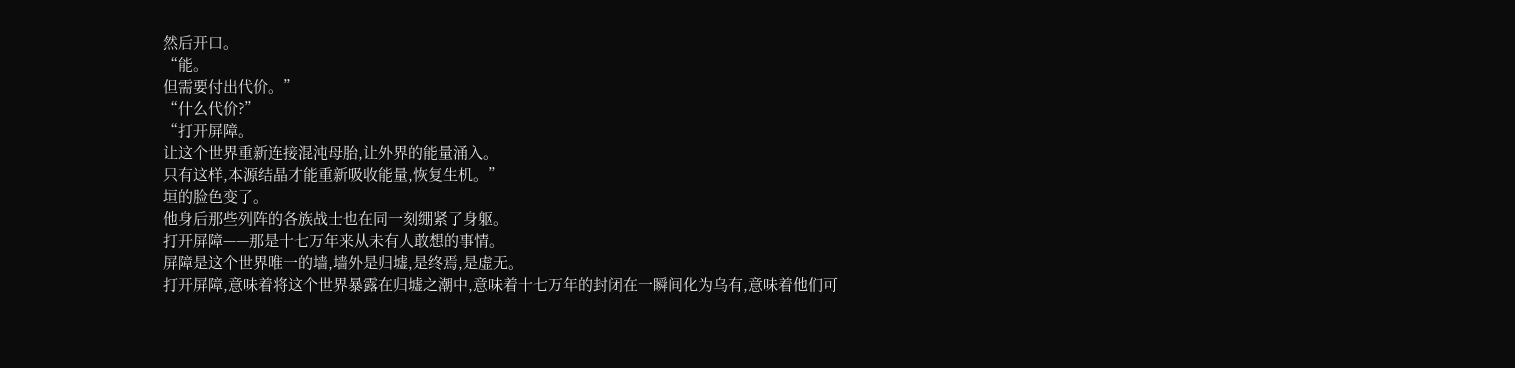然后开口。
“能。
但需要付出代价。”
“什么代价?”
“打开屏障。
让这个世界重新连接混沌母胎,让外界的能量涌入。
只有这样,本源结晶才能重新吸收能量,恢复生机。”
垣的脸色变了。
他身后那些列阵的各族战士也在同一刻绷紧了身躯。
打开屏障——那是十七万年来从未有人敢想的事情。
屏障是这个世界唯一的墙,墙外是归墟,是终焉,是虚无。
打开屏障,意味着将这个世界暴露在归墟之潮中,意味着十七万年的封闭在一瞬间化为乌有,意味着他们可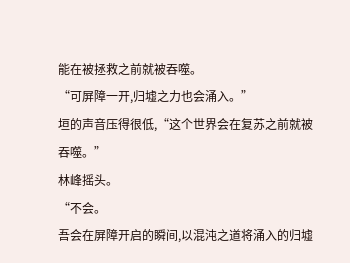能在被拯救之前就被吞噬。
“可屏障一开,归墟之力也会涌入。”
垣的声音压得很低,“这个世界会在复苏之前就被吞噬。”
林峰摇头。
“不会。
吾会在屏障开启的瞬间,以混沌之道将涌入的归墟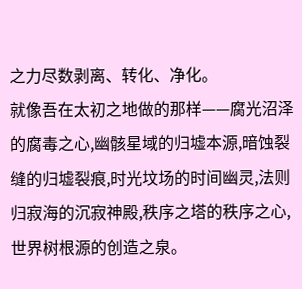之力尽数剥离、转化、净化。
就像吾在太初之地做的那样——腐光沼泽的腐毒之心,幽骸星域的归墟本源,暗蚀裂缝的归墟裂痕,时光坟场的时间幽灵,法则归寂海的沉寂神殿,秩序之塔的秩序之心,世界树根源的创造之泉。